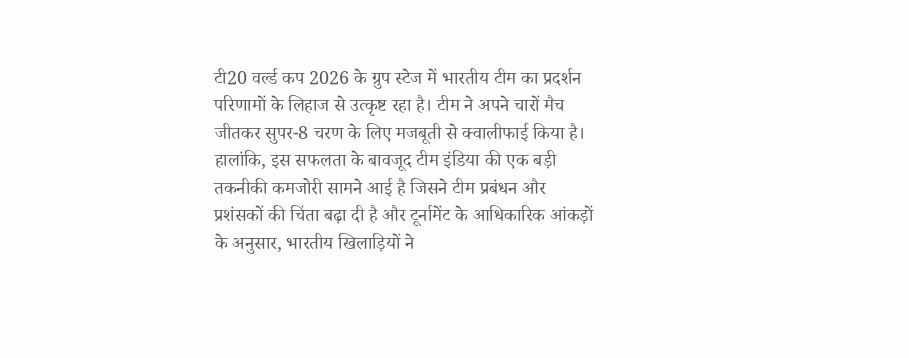टी20 वर्ल्ड कप 2026 के ग्रुप स्टेज में भारतीय टीम का प्रदर्शन परिणामों के लिहाज से उत्कृष्ट रहा है। टीम ने अपने चारों मैच जीतकर सुपर-8 चरण के लिए मजबूती से क्वालीफाई किया है। हालांकि, इस सफलता के बावजूद टीम इंडिया की एक बड़ी तकनीकी कमजोरी सामने आई है जिसने टीम प्रबंधन और प्रशंसकों की चिंता बढ़ा दी है और टूर्नामेंट के आधिकारिक आंकड़ों के अनुसार, भारतीय खिलाड़ियों ने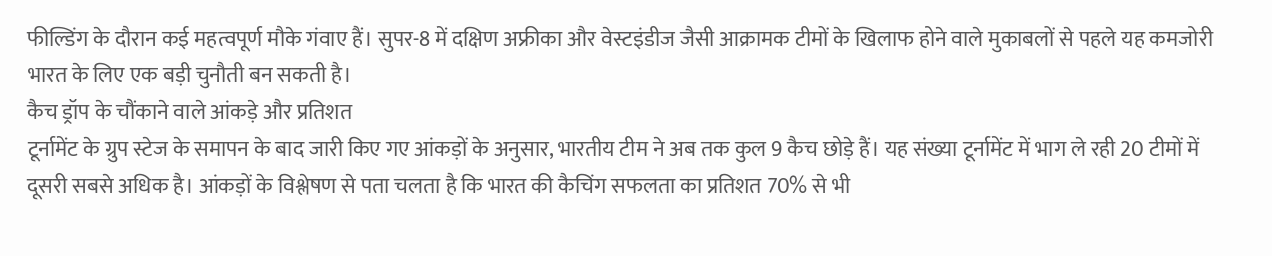फील्डिंग के दौरान कई महत्वपूर्ण मौके गंवाए हैं। सुपर-8 में दक्षिण अफ्रीका और वेस्टइंडीज जैसी आक्रामक टीमों के खिलाफ होने वाले मुकाबलों से पहले यह कमजोरी भारत के लिए एक बड़ी चुनौती बन सकती है।
कैच ड्रॉप के चौंकाने वाले आंकड़े और प्रतिशत
टूर्नामेंट के ग्रुप स्टेज के समापन के बाद जारी किए गए आंकड़ों के अनुसार, भारतीय टीम ने अब तक कुल 9 कैच छोड़े हैं। यह संख्या टूर्नामेंट में भाग ले रही 20 टीमों में दूसरी सबसे अधिक है। आंकड़ों के विश्लेषण से पता चलता है कि भारत की कैचिंग सफलता का प्रतिशत 70% से भी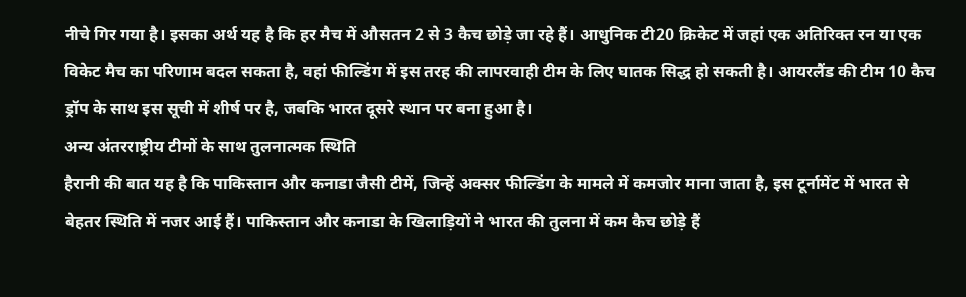नीचे गिर गया है। इसका अर्थ यह है कि हर मैच में औसतन 2 से 3 कैच छोड़े जा रहे हैं। आधुनिक टी20 क्रिकेट में जहां एक अतिरिक्त रन या एक विकेट मैच का परिणाम बदल सकता है, वहां फील्डिंग में इस तरह की लापरवाही टीम के लिए घातक सिद्ध हो सकती है। आयरलैंड की टीम 10 कैच ड्रॉप के साथ इस सूची में शीर्ष पर है, जबकि भारत दूसरे स्थान पर बना हुआ है।
अन्य अंतरराष्ट्रीय टीमों के साथ तुलनात्मक स्थिति
हैरानी की बात यह है कि पाकिस्तान और कनाडा जैसी टीमें, जिन्हें अक्सर फील्डिंग के मामले में कमजोर माना जाता है, इस टूर्नामेंट में भारत से बेहतर स्थिति में नजर आई हैं। पाकिस्तान और कनाडा के खिलाड़ियों ने भारत की तुलना में कम कैच छोड़े हैं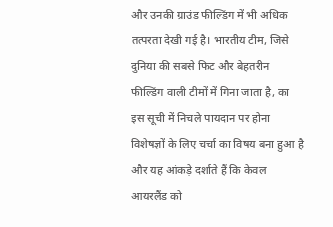और उनकी ग्राउंड फील्डिंग में भी अधिक तत्परता देखी गई है। भारतीय टीम, जिसे दुनिया की सबसे फिट और बेहतरीन फील्डिंग वाली टीमों में गिना जाता है, का इस सूची में निचले पायदान पर होना विशेषज्ञों के लिए चर्चा का विषय बना हुआ है और यह आंकड़े दर्शाते हैं कि केवल आयरलैंड को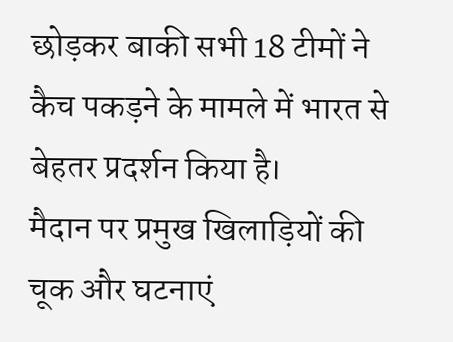छोड़कर बाकी सभी 18 टीमों ने कैच पकड़ने के मामले में भारत से बेहतर प्रदर्शन किया है।
मैदान पर प्रमुख खिलाड़ियों की चूक और घटनाएं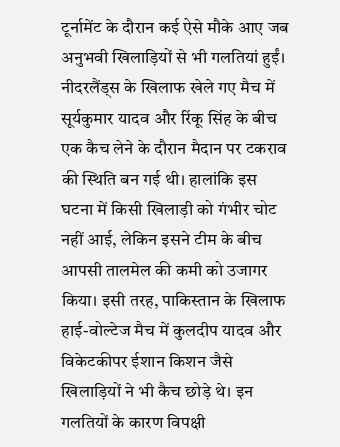टूर्नामेंट के दौरान कई ऐसे मौके आए जब अनुभवी खिलाड़ियों से भी गलतियां हुईं। नीदरलैंड्स के खिलाफ खेले गए मैच में सूर्यकुमार यादव और रिंकू सिंह के बीच एक कैच लेने के दौरान मैदान पर टकराव की स्थिति बन गई थी। हालांकि इस घटना में किसी खिलाड़ी को गंभीर चोट नहीं आई, लेकिन इसने टीम के बीच आपसी तालमेल की कमी को उजागर किया। इसी तरह, पाकिस्तान के खिलाफ हाई-वोल्टेज मैच में कुलदीप यादव और विकेटकीपर ईशान किशन जैसे खिलाड़ियों ने भी कैच छोड़े थे। इन गलतियों के कारण विपक्षी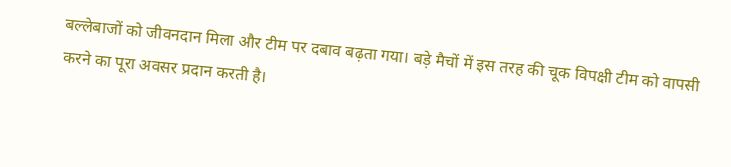बल्लेबाजों को जीवनदान मिला और टीम पर दबाव बढ़ता गया। बड़े मैचों में इस तरह की चूक विपक्षी टीम को वापसी करने का पूरा अवसर प्रदान करती है।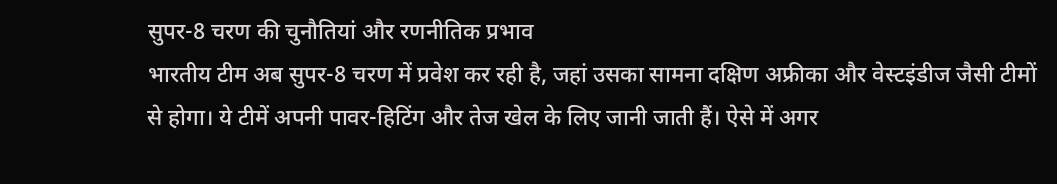सुपर-8 चरण की चुनौतियां और रणनीतिक प्रभाव
भारतीय टीम अब सुपर-8 चरण में प्रवेश कर रही है, जहां उसका सामना दक्षिण अफ्रीका और वेस्टइंडीज जैसी टीमों से होगा। ये टीमें अपनी पावर-हिटिंग और तेज खेल के लिए जानी जाती हैं। ऐसे में अगर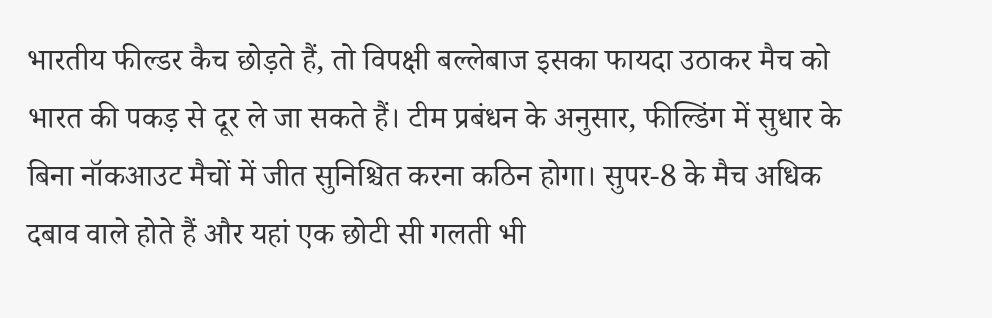भारतीय फील्डर कैच छोड़ते हैं, तो विपक्षी बल्लेबाज इसका फायदा उठाकर मैच को भारत की पकड़ से दूर ले जा सकते हैं। टीम प्रबंधन के अनुसार, फील्डिंग में सुधार के बिना नॉकआउट मैचों में जीत सुनिश्चित करना कठिन होगा। सुपर-8 के मैच अधिक दबाव वाले होते हैं और यहां एक छोटी सी गलती भी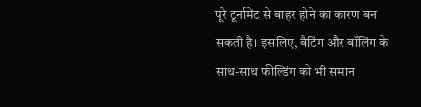पूरे टूर्नामेंट से बाहर होने का कारण बन सकती है। इसलिए, बैटिंग और बॉलिंग के साथ-साथ फील्डिंग को भी समान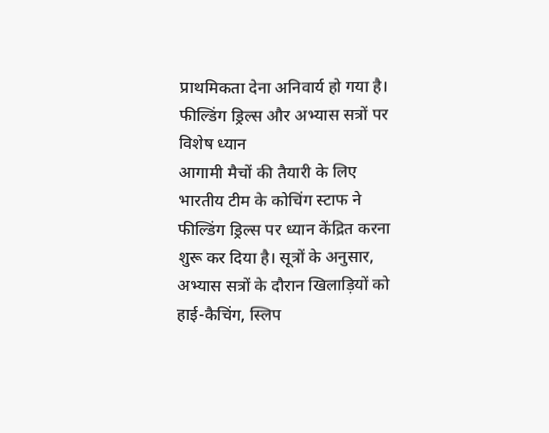प्राथमिकता देना अनिवार्य हो गया है।
फील्डिंग ड्रिल्स और अभ्यास सत्रों पर विशेष ध्यान
आगामी मैचों की तैयारी के लिए भारतीय टीम के कोचिंग स्टाफ ने फील्डिंग ड्रिल्स पर ध्यान केंद्रित करना शुरू कर दिया है। सूत्रों के अनुसार, अभ्यास सत्रों के दौरान खिलाड़ियों को हाई-कैचिंग, स्लिप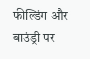फील्डिंग और बाउंड्री पर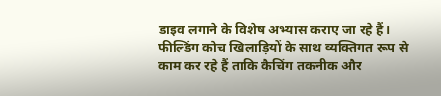डाइव लगाने के विशेष अभ्यास कराए जा रहे हैं। फील्डिंग कोच खिलाड़ियों के साथ व्यक्तिगत रूप से काम कर रहे हैं ताकि कैचिंग तकनीक और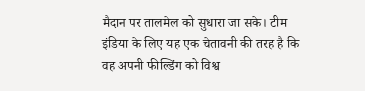मैदान पर तालमेल को सुधारा जा सके। टीम इंडिया के लिए यह एक चेतावनी की तरह है कि वह अपनी फील्डिंग को विश्व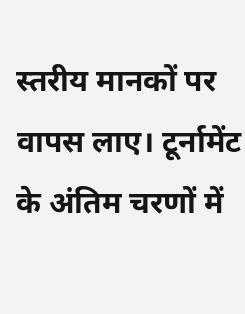स्तरीय मानकों पर वापस लाए। टूर्नामेंट के अंतिम चरणों में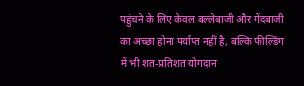पहुंचने के लिए केवल बल्लेबाजी और गेंदबाजी का अच्छा होना पर्याप्त नहीं है, बल्कि फील्डिंग में भी शत-प्रतिशत योगदान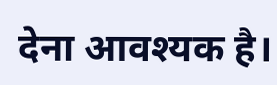देना आवश्यक है।